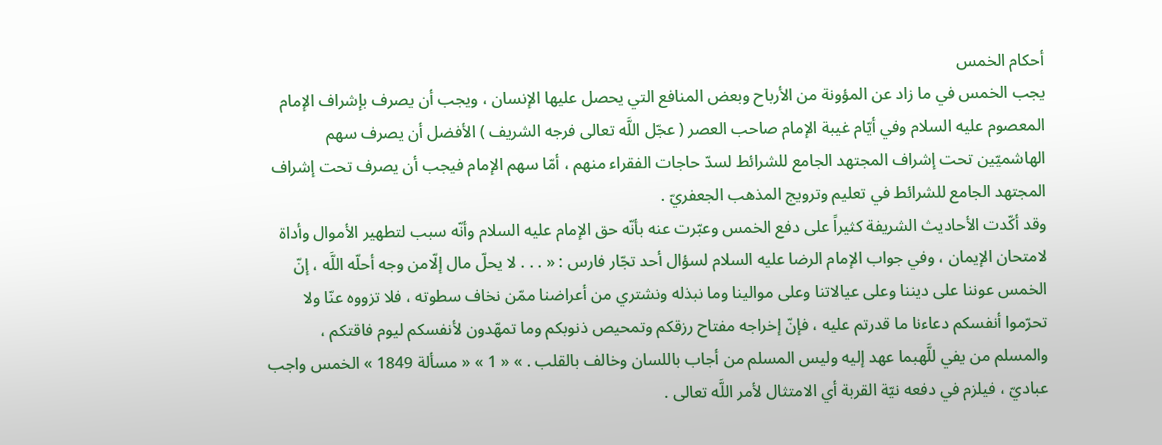أحكام الخمس
يجب الخمس في ما زاد عن المؤونة من الأرباح وبعض المنافع التي يحصل عليها الإنسان ، ويجب أن يصرف بإشراف الإمام المعصوم عليه السلام وفي أيّام غيبة الإمام صاحب العصر ( عجّل اللَّه تعالى فرجه الشريف ) الأفضل أن يصرف سهم الهاشميّين تحت إشراف المجتهد الجامع للشرائط لسدّ حاجات الفقراء منهم ، أمّا سهم الإمام فيجب أن يصرف تحت إشراف المجتهد الجامع للشرائط في تعليم وترويج المذهب الجعفريّ .
وقد أكّدت الأحاديث الشريفة كثيراً على دفع الخمس وعبّرت عنه بأنّه حق الإمام عليه السلام وأنّه سبب لتطهير الأموال وأداة لامتحان الإيمان ، وفي جواب الإمام الرضا عليه السلام لسؤال أحد تجّار فارس : « . . . لا يحلّ مال إلّامن وجه أحلّه اللَّه ، إنّ الخمس عوننا على ديننا وعلى عيالاتنا وعلى موالينا وما نبذله ونشتري من أعراضنا ممّن نخاف سطوته ، فلا تزووه عنّا ولا تحرّموا أنفسكم دعاءنا ما قدرتم عليه ، فإنّ إخراجه مفتاح رزقكم وتمحيص ذنوبكم وما تمهّدون لأنفسكم ليوم فاقتكم ، والمسلم من يفي للَّهبما عهد إليه وليس المسلم من أجاب باللسان وخالف بالقلب . » « 1 » « مسألة 1849 » الخمس واجب عباديّ ، فيلزم في دفعه نيّة القربة أي الامتثال لأمر اللَّه تعالى .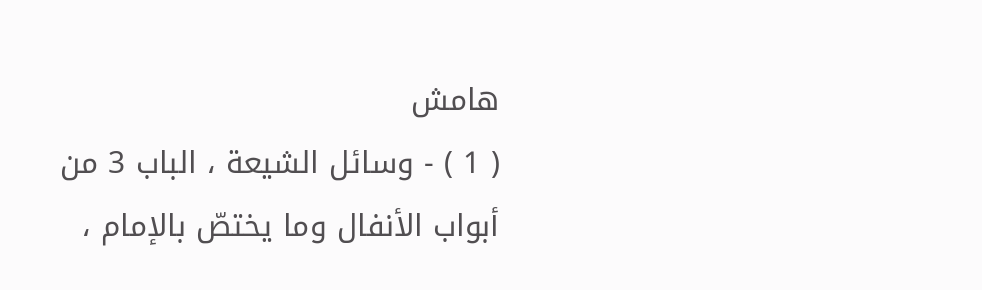هامش
( 1 ) - وسائل الشيعة ، الباب 3 من أبواب الأنفال وما يختصّ بالإمام ،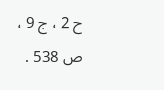ح 2 ، ج 9 ، ص 538 .